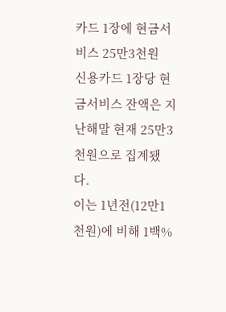카드 1장에 현금서비스 25만3천원
신용카드 1장당 현금서비스 잔액은 지난해말 현재 25만3천원으로 집계됐다.
이는 1년전(12만1천원)에 비해 1백%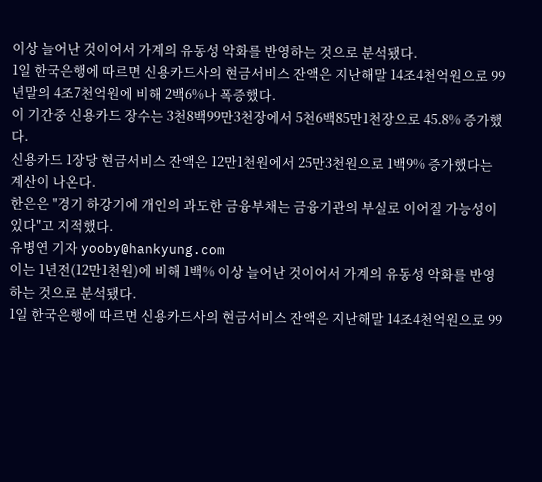이상 늘어난 것이어서 가계의 유동성 악화를 반영하는 것으로 분석됐다.
1일 한국은행에 따르면 신용카드사의 현금서비스 잔액은 지난해말 14조4천억원으로 99년말의 4조7천억원에 비해 2백6%나 폭증했다.
이 기간중 신용카드 장수는 3천8백99만3천장에서 5천6백85만1천장으로 45.8% 증가했다.
신용카드 1장당 현금서비스 잔액은 12만1천원에서 25만3천원으로 1백9% 증가했다는 계산이 나온다.
한은은 "경기 하강기에 개인의 과도한 금융부채는 금융기관의 부실로 이어질 가능성이 있다"고 지적했다.
유병연 기자 yooby@hankyung.com
이는 1년전(12만1천원)에 비해 1백% 이상 늘어난 것이어서 가계의 유동성 악화를 반영하는 것으로 분석됐다.
1일 한국은행에 따르면 신용카드사의 현금서비스 잔액은 지난해말 14조4천억원으로 99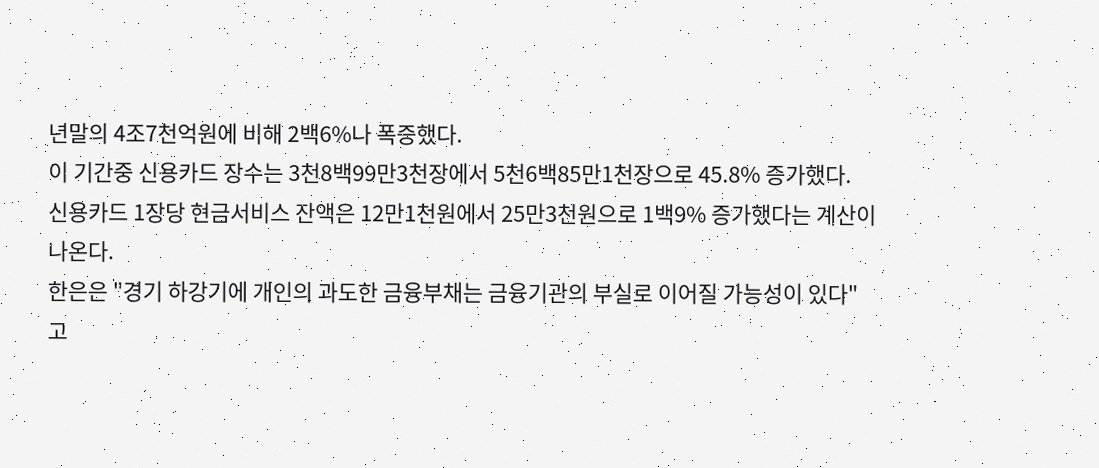년말의 4조7천억원에 비해 2백6%나 폭증했다.
이 기간중 신용카드 장수는 3천8백99만3천장에서 5천6백85만1천장으로 45.8% 증가했다.
신용카드 1장당 현금서비스 잔액은 12만1천원에서 25만3천원으로 1백9% 증가했다는 계산이 나온다.
한은은 "경기 하강기에 개인의 과도한 금융부채는 금융기관의 부실로 이어질 가능성이 있다"고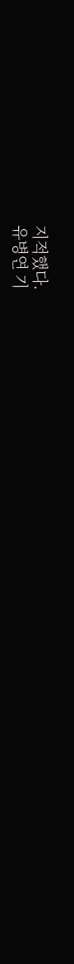지적했다.
유병연 기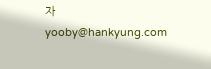자 yooby@hankyung.com